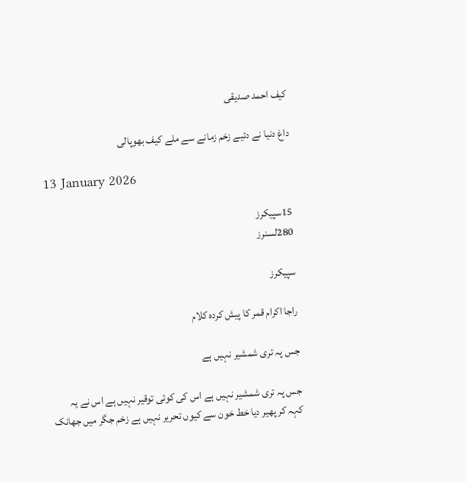کیف احمد صدیقی

داغ دنیا نے دئیے زخم زمانے سے ملے کیف بھوپالی

13 January 2026

15سپیکرز
280لسنرز

سپیکرز

راجا اکرام قمر کا پیش کردہ کلام

جس پہ تری شمشیر نہیں ہے

جس پہ تری شمشیر نہیں ہے اس کی کوئی توقیر نہیں ہے اس نے یہ کہہ کر پھیر دیا خط خون سے کیوں تحریر نہیں ہے زخم جگر میں جھانک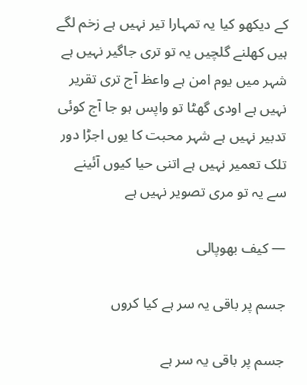کے دیکھو کیا یہ تمہارا تیر نہیں ہے زخم لگے ہیں کھلنے گلچیں یہ تو تری جاگیر نہیں ہے شہر میں یوم امن ہے واعظ آج تری تقریر نہیں ہے اودی گھٹا تو واپس ہو جا آج کوئی تدبیر نہیں ہے شہر محبت کا یوں اجڑا دور تلک تعمیر نہیں ہے اتنی حیا کیوں آئینے سے یہ تو مری تصویر نہیں ہے

— کیف بھوپالی

جسم پر باقی یہ سر ہے کیا کروں

جسم پر باقی یہ سر ہے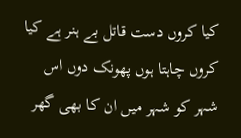کیا کروں دست قاتل بے ہنر ہے کیا کروں چاہتا ہوں پھونک دوں اس شہر کو شہر میں ان کا بھی گھر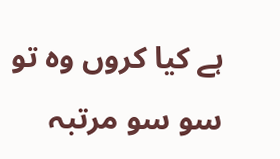ہے کیا کروں وہ تو سو سو مرتبہ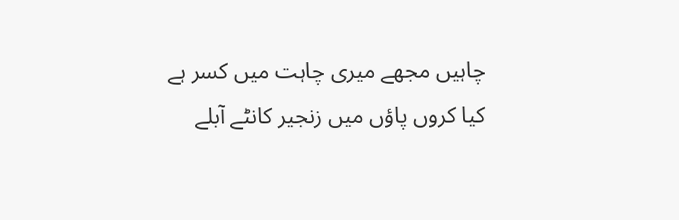چاہیں مجھے میری چاہت میں کسر ہے کیا کروں پاؤں میں زنجیر کانٹے آبلے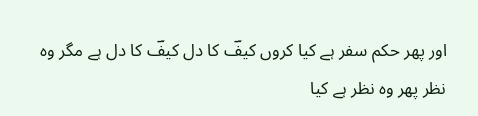اور پھر حکم سفر ہے کیا کروں کیفؔ کا دل کیفؔ کا دل ہے مگر وہ نظر پھر وہ نظر ہے کیا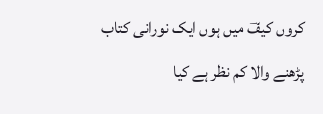کروں کیفؔ میں ہوں ایک نورانی کتاب پڑھنے والا کم نظر ہے کیا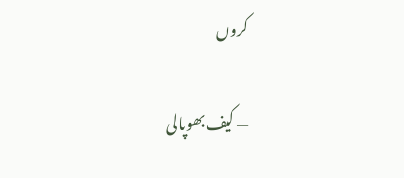کروں

— کیف بھوپالی